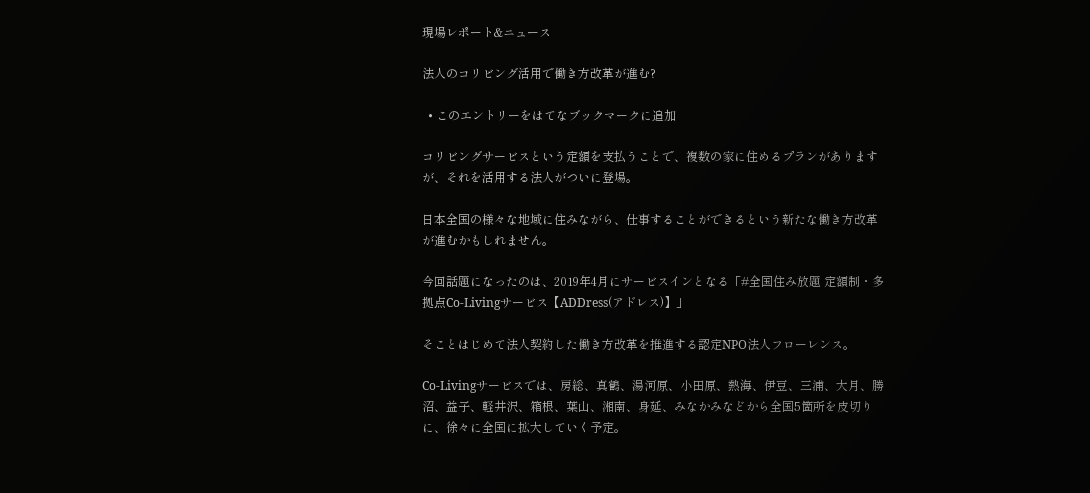現場レポート&ニュース

法人のコリビング活用で働き方改革が進む?

  • このエントリーをはてなブックマークに追加

コリビングサービスという定額を支払うことで、複数の家に住めるプランがありますが、それを活用する法人がついに登場。

日本全国の様々な地域に住みながら、仕事することができるという新たな働き方改革が進むかもしれません。

今回話題になったのは、2019年4月にサービスインとなる「#全国住み放題 定額制・多拠点Co-Livingサービス【ADDress(アドレス)】」

そことはじめて法人契約した働き方改革を推進する認定NPO法人フローレンス。

Co-Livingサービスでは、房総、真鶴、湯河原、小田原、熱海、伊豆、三浦、大月、勝沼、益子、軽井沢、箱根、葉山、湘南、身延、みなかみなどから全国5箇所を皮切りに、徐々に全国に拡大していく予定。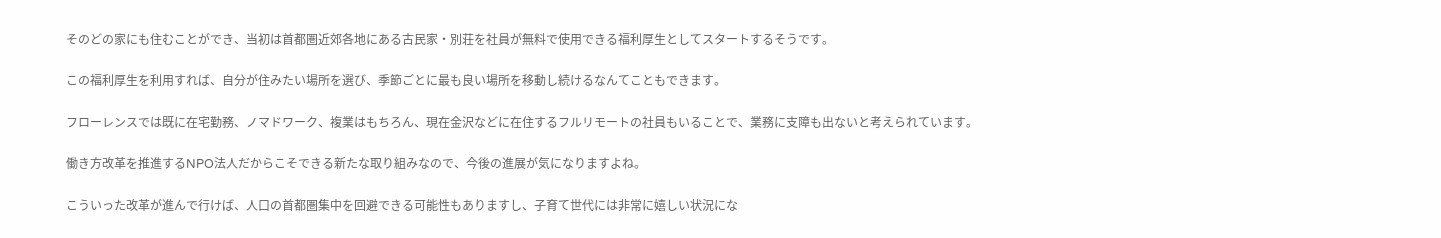そのどの家にも住むことができ、当初は首都圏近郊各地にある古民家・別荘を社員が無料で使用できる福利厚生としてスタートするそうです。

この福利厚生を利用すれば、自分が住みたい場所を選び、季節ごとに最も良い場所を移動し続けるなんてこともできます。

フローレンスでは既に在宅勤務、ノマドワーク、複業はもちろん、現在金沢などに在住するフルリモートの社員もいることで、業務に支障も出ないと考えられています。

働き方改革を推進するNPO法人だからこそできる新たな取り組みなので、今後の進展が気になりますよね。

こういった改革が進んで行けば、人口の首都圏集中を回避できる可能性もありますし、子育て世代には非常に嬉しい状況にな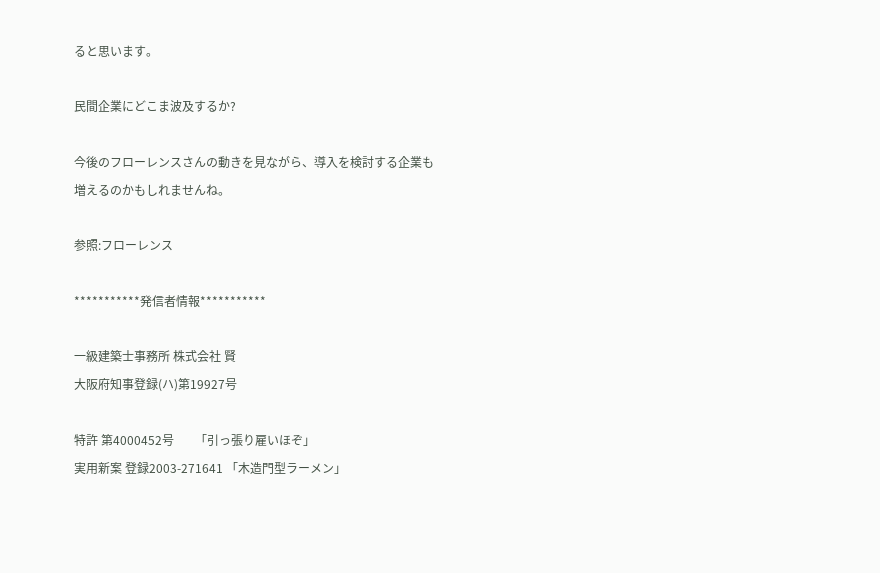ると思います。

民間企業にどこま波及するか?

今後のフローレンスさんの動きを見ながら、導入を検討する企業も増えるのかもしれませんね。

参照:フローレンス

***********発信者情報***********

一級建築士事務所 株式会社 賢
大阪府知事登録(ハ)第19927号

特許 第4000452号       「引っ張り雇いほぞ」
実用新案 登録2003-271641 「木造門型ラーメン」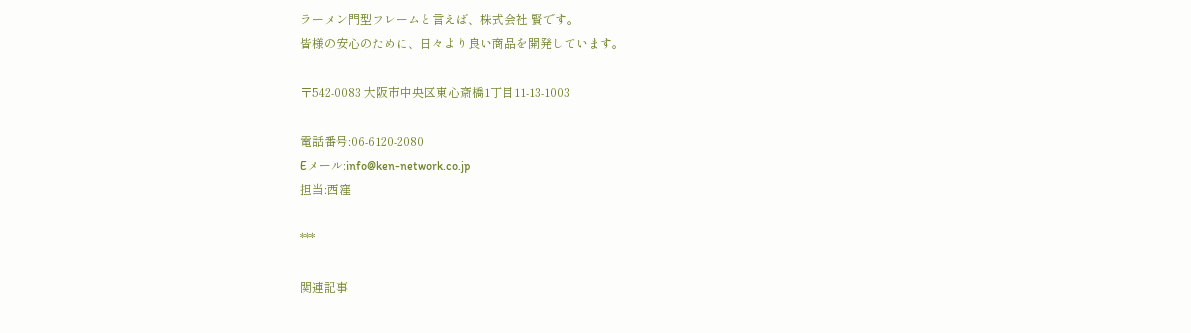ラーメン門型フレームと言えば、株式会社 賢です。
皆様の安心のために、日々より良い商品を開発しています。

〒542-0083 大阪市中央区東心斎橋1丁目11-13-1003

電話番号:06-6120-2080
Eメール:info@ken-network.co.jp
担当:西窪

***

関連記事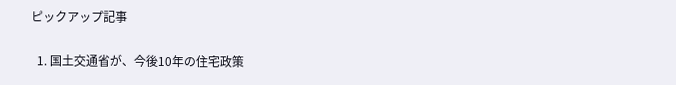ピックアップ記事

  1. 国土交通省が、今後10年の住宅政策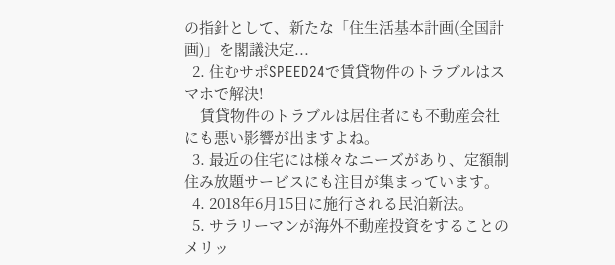の指針として、新たな「住生活基本計画(全国計画)」を閣議決定...
  2. 住むサポSPEED24で賃貸物件のトラブルはスマホで解決!
    賃貸物件のトラブルは居住者にも不動産会社にも悪い影響が出ますよね。
  3. 最近の住宅には様々なニーズがあり、定額制住み放題サービスにも注目が集まっています。
  4. 2018年6月15日に施行される民泊新法。
  5. サラリーマンが海外不動産投資をすることのメリッ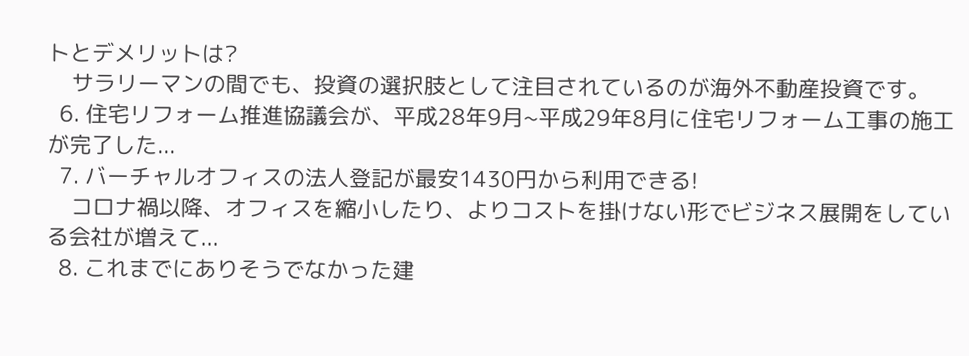トとデメリットは?
    サラリーマンの間でも、投資の選択肢として注目されているのが海外不動産投資です。
  6. 住宅リフォーム推進協議会が、平成28年9月~平成29年8月に住宅リフォーム工事の施工が完了した...
  7. バーチャルオフィスの法人登記が最安1430円から利用できる!
    コロナ禍以降、オフィスを縮小したり、よりコストを掛けない形でビジネス展開をしている会社が増えて...
  8. これまでにありそうでなかった建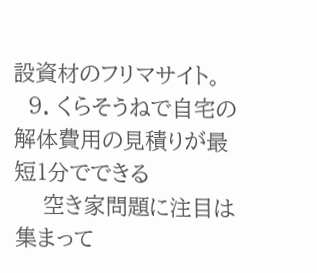設資材のフリマサイト。
  9. くらそうねで自宅の解体費用の見積りが最短1分でできる
    空き家問題に注目は集まって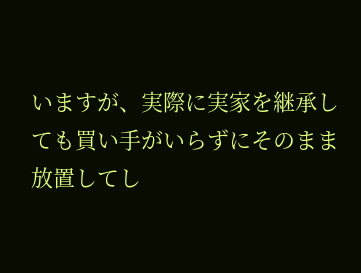いますが、実際に実家を継承しても買い手がいらずにそのまま放置してし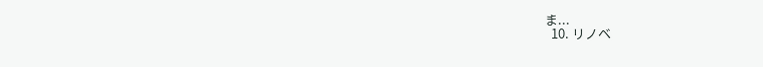ま...
  10. リノベ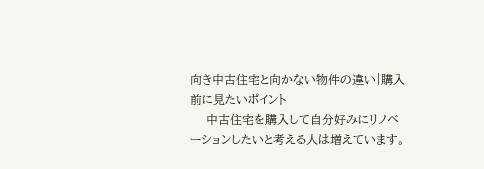向き中古住宅と向かない物件の違い|購入前に見たいポイント
    中古住宅を購入して自分好みにリノベーションしたいと考える人は増えています。